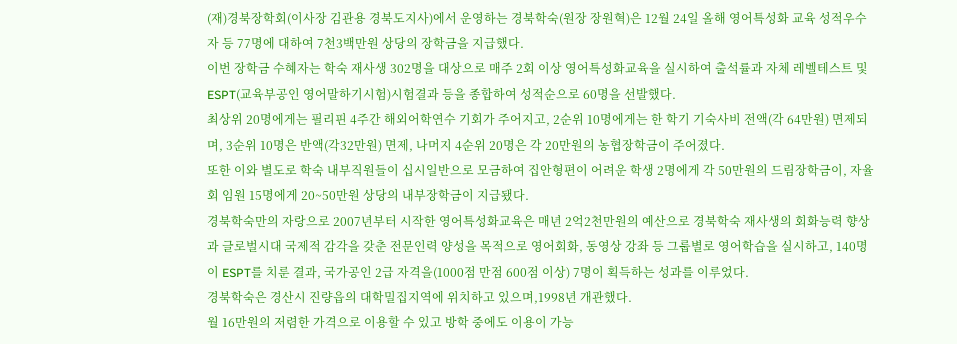(재)경북장학회(이사장 김관용 경북도지사)에서 운영하는 경북학숙(원장 장원혁)은 12월 24일 올해 영어특성화 교육 성적우수자 등 77명에 대하여 7천3백만원 상당의 장학금을 지급했다.
이번 장학금 수혜자는 학숙 재사생 302명을 대상으로 매주 2회 이상 영어특성화교육을 실시하여 출석률과 자체 레벨테스트 및 ESPT(교육부공인 영어말하기시험)시험결과 등을 종합하여 성적순으로 60명을 선발했다.
최상위 20명에게는 필리핀 4주간 해외어학연수 기회가 주어지고, 2순위 10명에게는 한 학기 기숙사비 전액(각 64만원) 면제되며, 3순위 10명은 반액(각32만원) 면제, 나머지 4순위 20명은 각 20만원의 농협장학금이 주어졌다.
또한 이와 별도로 학숙 내부직원들이 십시일반으로 모금하여 집안형편이 어려운 학생 2명에게 각 50만원의 드림장학금이, 자율회 임원 15명에게 20~50만원 상당의 내부장학금이 지급됐다.
경북학숙만의 자랑으로 2007년부터 시작한 영어특성화교육은 매년 2억2천만원의 예산으로 경북학숙 재사생의 회화능력 향상과 글로벌시대 국제적 감각을 갖춘 전문인력 양성을 목적으로 영어회화, 동영상 강좌 등 그룹별로 영어학습을 실시하고, 140명이 ESPT를 치룬 결과, 국가공인 2급 자격을(1000점 만점 600점 이상) 7명이 획득하는 성과를 이루었다.
경북학숙은 경산시 진량읍의 대학밀집지역에 위치하고 있으며,1998년 개관했다.
월 16만원의 저렴한 가격으로 이용할 수 있고 방학 중에도 이용이 가능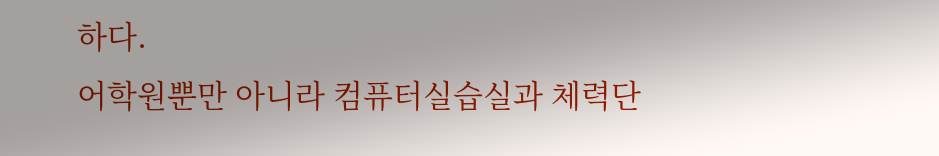하다.
어학원뿐만 아니라 컴퓨터실습실과 체력단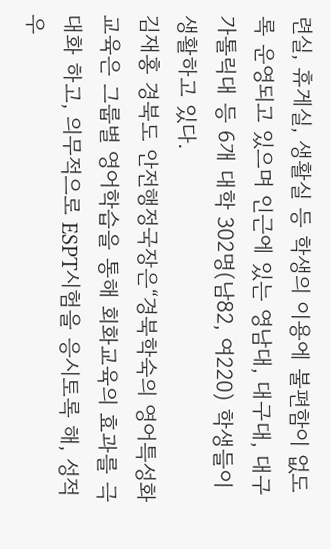련실, 휴게실, 생활실 등 학생의 이용에 불편함이 없도록 운영되고 있으며 인근에 있는 영남대, 대구대, 대구가톨릭대 등 6개 대학 302명(남82, 여220) 학생들이 생활하고 있다.
김재홍 경북도 안전행정국장은“경북학숙의 영어특성화교육은 그룹별 영어학습을 통해 회화교육의 효과를 극대화 하고, 의무적으로 ESPT시험을 응시토록 해, 성적우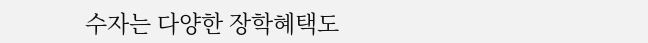수자는 다양한 장학혜택도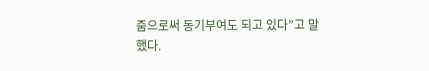줌으로써 동기부여도 되고 있다”고 말했다.